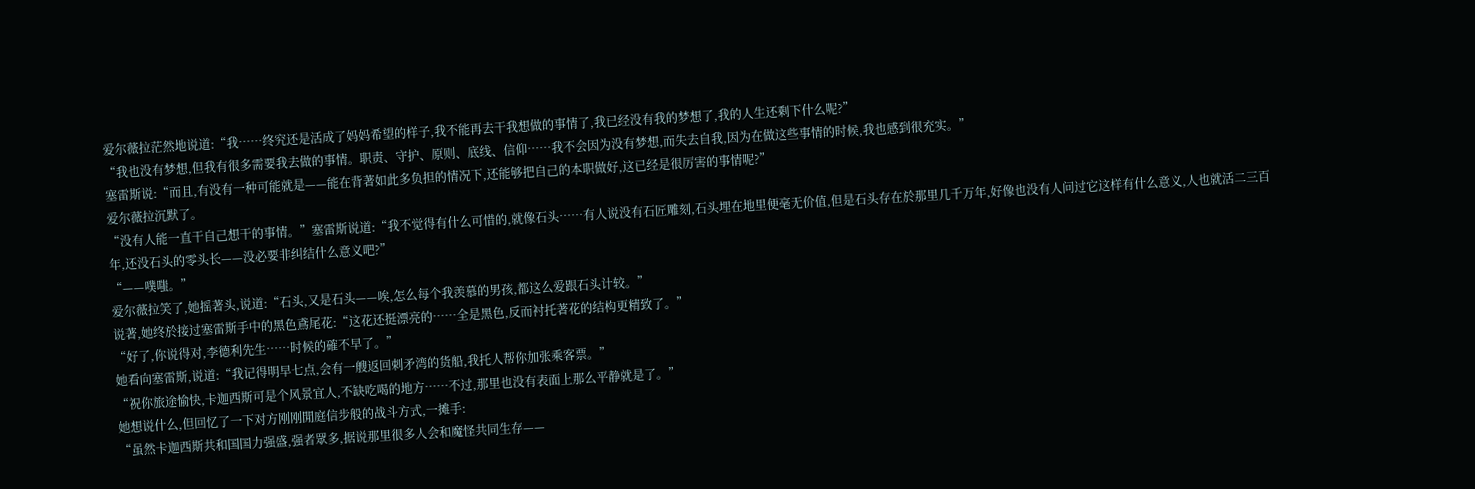爱尔薇拉茫然地说道:“我……终究还是活成了妈妈希望的样子,我不能再去干我想做的事情了,我已经没有我的梦想了,我的人生还剩下什么呢?”
“我也没有梦想,但我有很多需要我去做的事情。职责、守护、原则、底线、信仰……我不会因为没有梦想,而失去自我,因为在做这些事情的时候,我也感到很充实。”
塞雷斯说:“而且,有没有一种可能就是——能在背著如此多负担的情况下,还能够把自己的本职做好,这已经是很厉害的事情呢?”
爱尔薇拉沉默了。
“没有人能一直干自己想干的事情。”塞雷斯说道:“我不觉得有什么可惜的,就像石头……有人说没有石匠雕刻,石头埋在地里便毫无价值,但是石头存在於那里几千万年,好像也没有人问过它这样有什么意义,人也就活二三百年,还没石头的零头长——没必要非纠结什么意义吧?”
“——噗嗤。”
爱尔薇拉笑了,她摇著头,说道:“石头,又是石头——唉,怎么每个我羡慕的男孩,都这么爱跟石头计较。”
说著,她终於接过塞雷斯手中的黑色鳶尾花:“这花还挺漂亮的……全是黑色,反而衬托著花的结构更精致了。”
“好了,你说得对,李德利先生……时候的確不早了。”
她看向塞雷斯,说道:“我记得明早七点,会有一艘返回刺矛湾的货船,我托人帮你加张乘客票。”
“祝你旅途愉快,卡迦西斯可是个风景宜人,不缺吃喝的地方……不过,那里也没有表面上那么平静就是了。”
她想说什么,但回忆了一下对方刚刚閒庭信步般的战斗方式,一摊手:
“虽然卡迦西斯共和国国力强盛,强者眾多,据说那里很多人会和魔怪共同生存——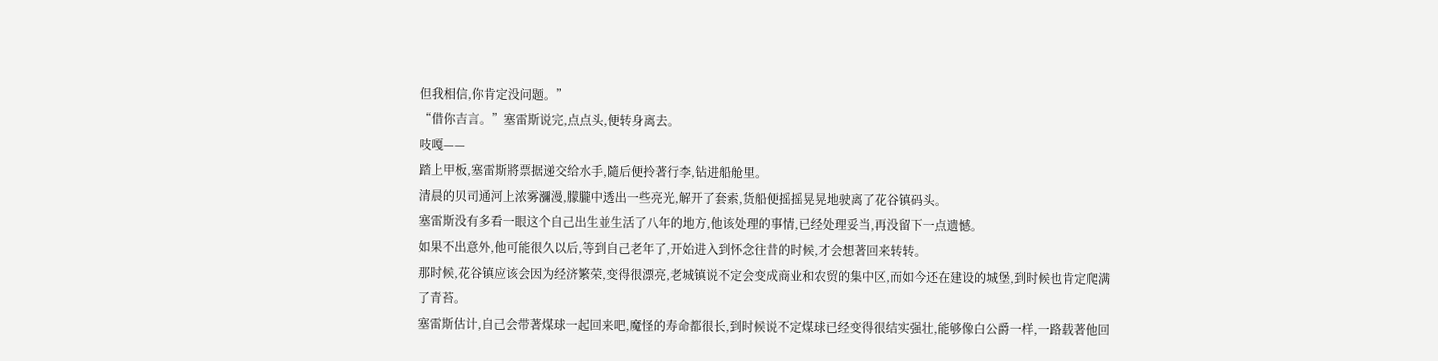但我相信,你肯定没问题。”
“借你吉言。”塞雷斯说完,点点头,便转身离去。
吱嘎——
踏上甲板,塞雷斯將票据递交给水手,隨后便拎著行李,钻进船舱里。
清晨的贝司通河上浓雾瀰漫,朦朧中透出一些亮光,解开了套索,货船便摇摇晃晃地驶离了花谷镇码头。
塞雷斯没有多看一眼这个自己出生並生活了八年的地方,他该处理的事情,已经处理妥当,再没留下一点遗憾。
如果不出意外,他可能很久以后,等到自己老年了,开始进入到怀念往昔的时候,才会想著回来转转。
那时候,花谷镇应该会因为经济繁荣,变得很漂亮,老城镇说不定会变成商业和农贸的集中区,而如今还在建设的城堡,到时候也肯定爬满了青苔。
塞雷斯估计,自己会带著煤球一起回来吧,魔怪的寿命都很长,到时候说不定煤球已经变得很结实强壮,能够像白公爵一样,一路载著他回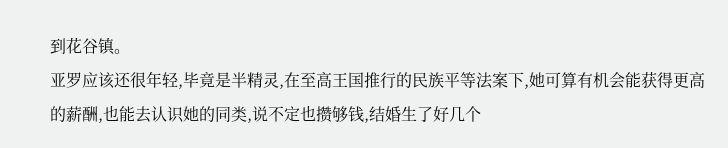到花谷镇。
亚罗应该还很年轻,毕竟是半精灵,在至高王国推行的民族平等法案下,她可算有机会能获得更高的薪酬,也能去认识她的同类,说不定也攒够钱,结婚生了好几个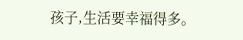孩子,生活要幸福得多。